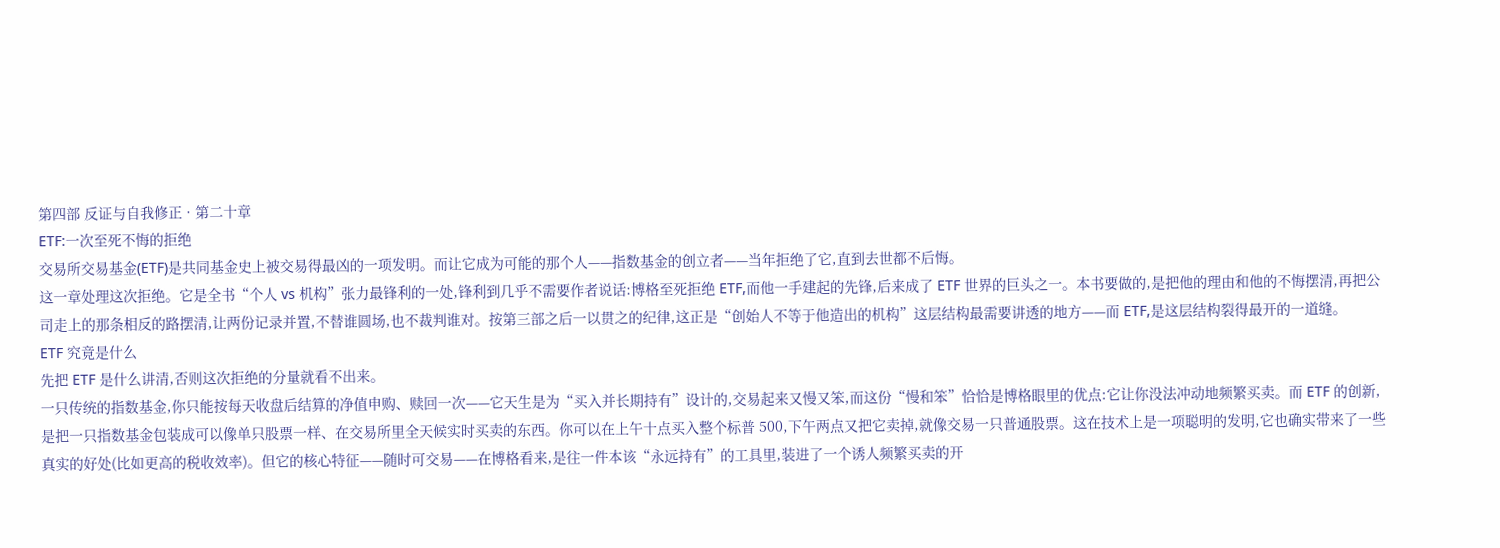第四部 反证与自我修正 · 第二十章
ETF:一次至死不悔的拒绝
交易所交易基金(ETF)是共同基金史上被交易得最凶的一项发明。而让它成为可能的那个人——指数基金的创立者——当年拒绝了它,直到去世都不后悔。
这一章处理这次拒绝。它是全书“个人 vs 机构”张力最锋利的一处,锋利到几乎不需要作者说话:博格至死拒绝 ETF,而他一手建起的先锋,后来成了 ETF 世界的巨头之一。本书要做的,是把他的理由和他的不悔摆清,再把公司走上的那条相反的路摆清,让两份记录并置,不替谁圆场,也不裁判谁对。按第三部之后一以贯之的纪律,这正是“创始人不等于他造出的机构”这层结构最需要讲透的地方——而 ETF,是这层结构裂得最开的一道缝。
ETF 究竟是什么
先把 ETF 是什么讲清,否则这次拒绝的分量就看不出来。
一只传统的指数基金,你只能按每天收盘后结算的净值申购、赎回一次——它天生是为“买入并长期持有”设计的,交易起来又慢又笨,而这份“慢和笨”恰恰是博格眼里的优点:它让你没法冲动地频繁买卖。而 ETF 的创新,是把一只指数基金包装成可以像单只股票一样、在交易所里全天候实时买卖的东西。你可以在上午十点买入整个标普 500,下午两点又把它卖掉,就像交易一只普通股票。这在技术上是一项聪明的发明,它也确实带来了一些真实的好处(比如更高的税收效率)。但它的核心特征——随时可交易——在博格看来,是往一件本该“永远持有”的工具里,装进了一个诱人频繁买卖的开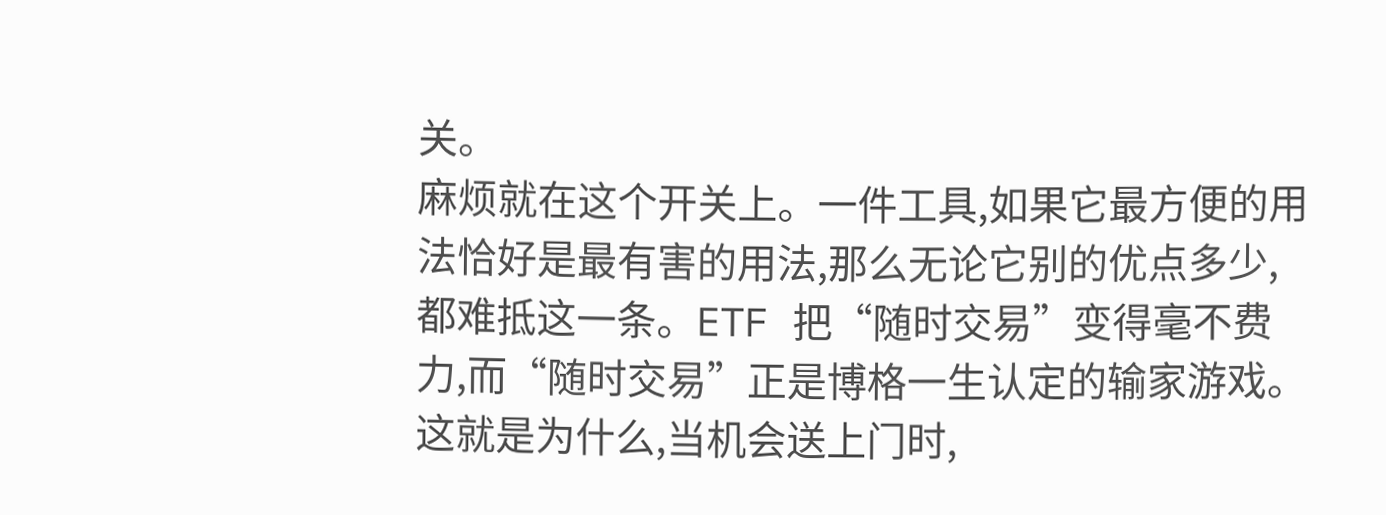关。
麻烦就在这个开关上。一件工具,如果它最方便的用法恰好是最有害的用法,那么无论它别的优点多少,都难抵这一条。ETF 把“随时交易”变得毫不费力,而“随时交易”正是博格一生认定的输家游戏。这就是为什么,当机会送上门时,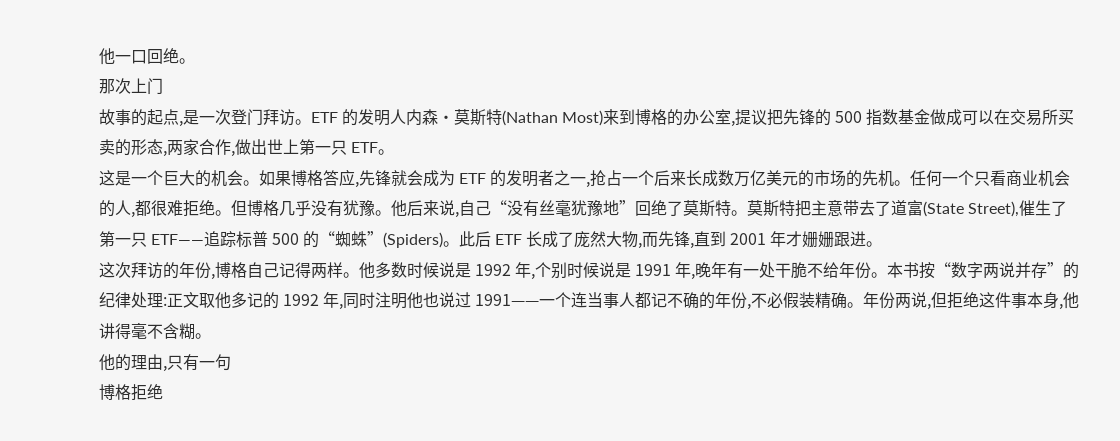他一口回绝。
那次上门
故事的起点,是一次登门拜访。ETF 的发明人内森·莫斯特(Nathan Most)来到博格的办公室,提议把先锋的 500 指数基金做成可以在交易所买卖的形态,两家合作,做出世上第一只 ETF。
这是一个巨大的机会。如果博格答应,先锋就会成为 ETF 的发明者之一,抢占一个后来长成数万亿美元的市场的先机。任何一个只看商业机会的人,都很难拒绝。但博格几乎没有犹豫。他后来说,自己“没有丝毫犹豫地”回绝了莫斯特。莫斯特把主意带去了道富(State Street),催生了第一只 ETF——追踪标普 500 的“蜘蛛”(Spiders)。此后 ETF 长成了庞然大物,而先锋,直到 2001 年才姗姗跟进。
这次拜访的年份,博格自己记得两样。他多数时候说是 1992 年,个别时候说是 1991 年,晚年有一处干脆不给年份。本书按“数字两说并存”的纪律处理:正文取他多记的 1992 年,同时注明他也说过 1991——一个连当事人都记不确的年份,不必假装精确。年份两说,但拒绝这件事本身,他讲得毫不含糊。
他的理由,只有一句
博格拒绝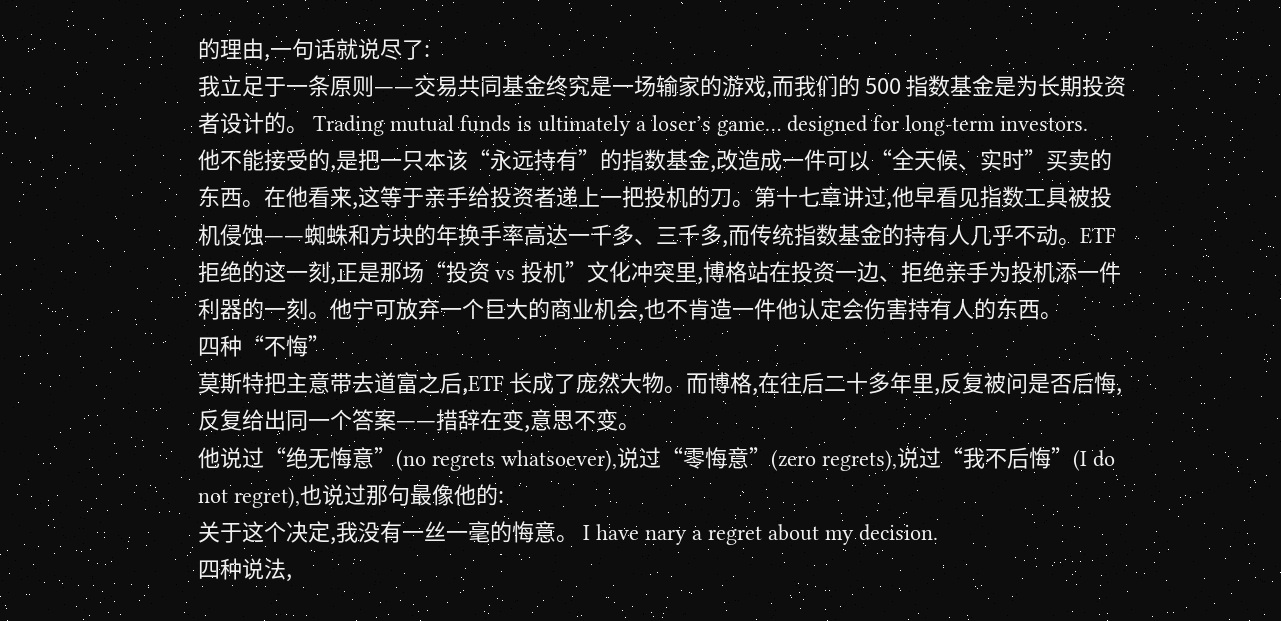的理由,一句话就说尽了:
我立足于一条原则——交易共同基金终究是一场输家的游戏,而我们的 500 指数基金是为长期投资者设计的。 Trading mutual funds is ultimately a loser’s game… designed for long-term investors.
他不能接受的,是把一只本该“永远持有”的指数基金,改造成一件可以“全天候、实时”买卖的东西。在他看来,这等于亲手给投资者递上一把投机的刀。第十七章讲过,他早看见指数工具被投机侵蚀——蜘蛛和方块的年换手率高达一千多、三千多,而传统指数基金的持有人几乎不动。ETF 拒绝的这一刻,正是那场“投资 vs 投机”文化冲突里,博格站在投资一边、拒绝亲手为投机添一件利器的一刻。他宁可放弃一个巨大的商业机会,也不肯造一件他认定会伤害持有人的东西。
四种“不悔”
莫斯特把主意带去道富之后,ETF 长成了庞然大物。而博格,在往后二十多年里,反复被问是否后悔,反复给出同一个答案——措辞在变,意思不变。
他说过“绝无悔意”(no regrets whatsoever),说过“零悔意”(zero regrets),说过“我不后悔”(I do not regret),也说过那句最像他的:
关于这个决定,我没有一丝一毫的悔意。 I have nary a regret about my decision.
四种说法,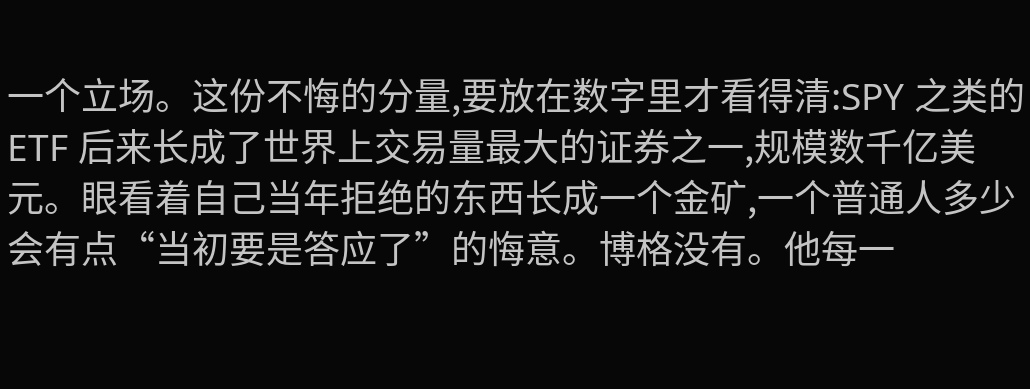一个立场。这份不悔的分量,要放在数字里才看得清:SPY 之类的 ETF 后来长成了世界上交易量最大的证券之一,规模数千亿美元。眼看着自己当年拒绝的东西长成一个金矿,一个普通人多少会有点“当初要是答应了”的悔意。博格没有。他每一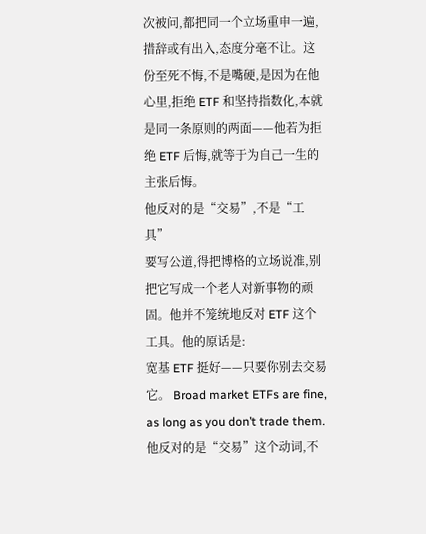次被问,都把同一个立场重申一遍,措辞或有出入,态度分毫不让。这份至死不悔,不是嘴硬,是因为在他心里,拒绝 ETF 和坚持指数化,本就是同一条原则的两面——他若为拒绝 ETF 后悔,就等于为自己一生的主张后悔。
他反对的是“交易”,不是“工具”
要写公道,得把博格的立场说准,别把它写成一个老人对新事物的顽固。他并不笼统地反对 ETF 这个工具。他的原话是:
宽基 ETF 挺好——只要你别去交易它。 Broad market ETFs are fine, as long as you don’t trade them.
他反对的是“交易”这个动词,不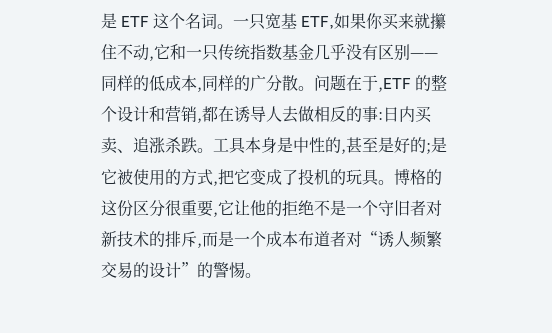是 ETF 这个名词。一只宽基 ETF,如果你买来就攥住不动,它和一只传统指数基金几乎没有区别——同样的低成本,同样的广分散。问题在于,ETF 的整个设计和营销,都在诱导人去做相反的事:日内买卖、追涨杀跌。工具本身是中性的,甚至是好的;是它被使用的方式,把它变成了投机的玩具。博格的这份区分很重要,它让他的拒绝不是一个守旧者对新技术的排斥,而是一个成本布道者对“诱人频繁交易的设计”的警惕。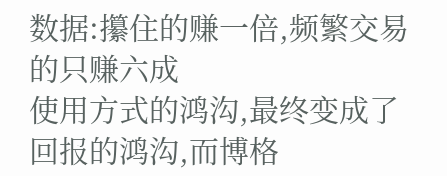数据:攥住的赚一倍,频繁交易的只赚六成
使用方式的鸿沟,最终变成了回报的鸿沟,而博格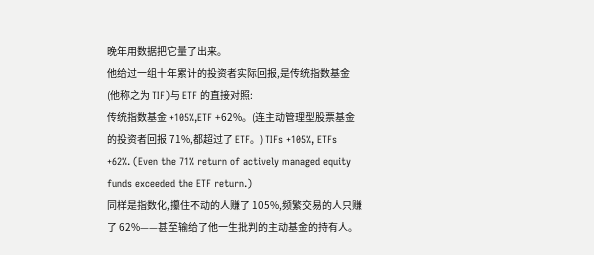晚年用数据把它量了出来。
他给过一组十年累计的投资者实际回报,是传统指数基金(他称之为 TIF)与 ETF 的直接对照:
传统指数基金 +105%,ETF +62%。(连主动管理型股票基金的投资者回报 71%,都超过了 ETF。) TIFs +105%, ETFs +62%. (Even the 71% return of actively managed equity funds exceeded the ETF return.)
同样是指数化,攥住不动的人赚了 105%,频繁交易的人只赚了 62%——甚至输给了他一生批判的主动基金的持有人。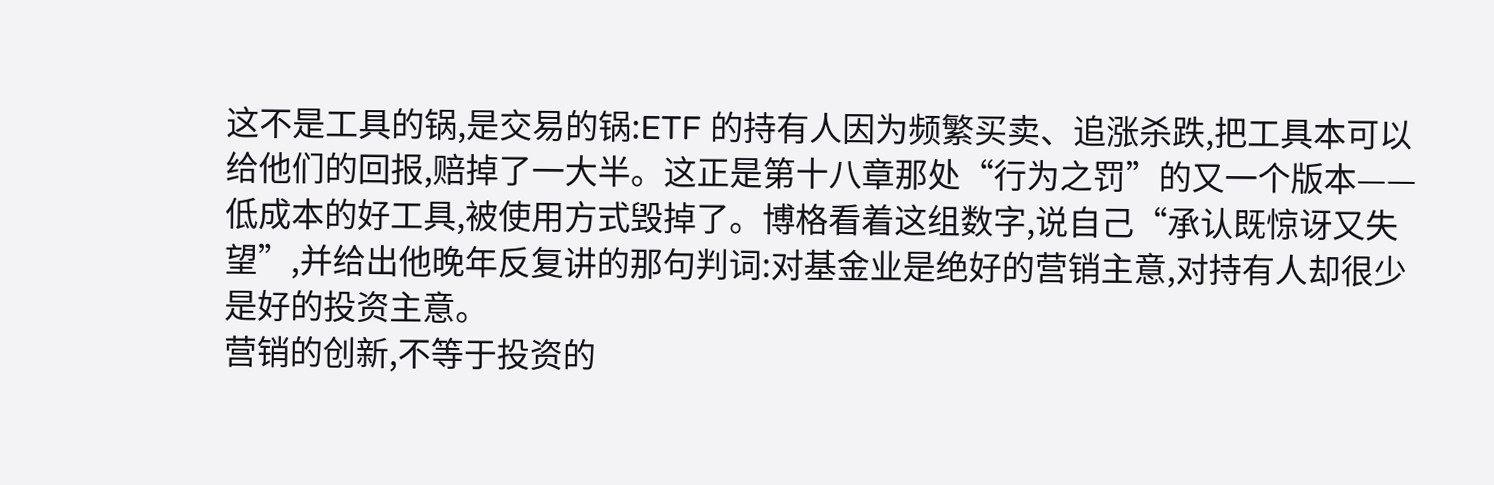这不是工具的锅,是交易的锅:ETF 的持有人因为频繁买卖、追涨杀跌,把工具本可以给他们的回报,赔掉了一大半。这正是第十八章那处“行为之罚”的又一个版本——低成本的好工具,被使用方式毁掉了。博格看着这组数字,说自己“承认既惊讶又失望”,并给出他晚年反复讲的那句判词:对基金业是绝好的营销主意,对持有人却很少是好的投资主意。
营销的创新,不等于投资的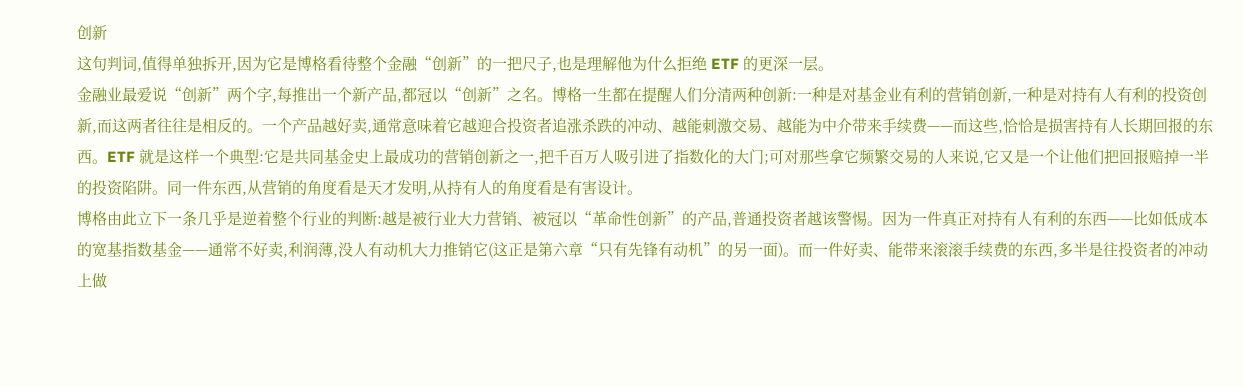创新
这句判词,值得单独拆开,因为它是博格看待整个金融“创新”的一把尺子,也是理解他为什么拒绝 ETF 的更深一层。
金融业最爱说“创新”两个字,每推出一个新产品,都冠以“创新”之名。博格一生都在提醒人们分清两种创新:一种是对基金业有利的营销创新,一种是对持有人有利的投资创新,而这两者往往是相反的。一个产品越好卖,通常意味着它越迎合投资者追涨杀跌的冲动、越能刺激交易、越能为中介带来手续费——而这些,恰恰是损害持有人长期回报的东西。ETF 就是这样一个典型:它是共同基金史上最成功的营销创新之一,把千百万人吸引进了指数化的大门;可对那些拿它频繁交易的人来说,它又是一个让他们把回报赔掉一半的投资陷阱。同一件东西,从营销的角度看是天才发明,从持有人的角度看是有害设计。
博格由此立下一条几乎是逆着整个行业的判断:越是被行业大力营销、被冠以“革命性创新”的产品,普通投资者越该警惕。因为一件真正对持有人有利的东西——比如低成本的宽基指数基金——通常不好卖,利润薄,没人有动机大力推销它(这正是第六章“只有先锋有动机”的另一面)。而一件好卖、能带来滚滚手续费的东西,多半是往投资者的冲动上做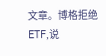文章。博格拒绝 ETF,说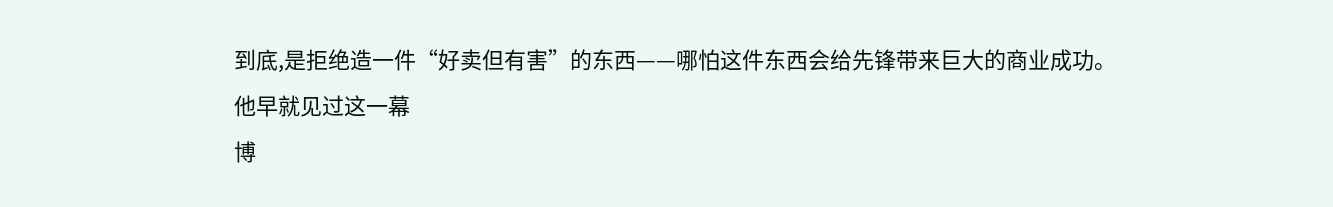到底,是拒绝造一件“好卖但有害”的东西——哪怕这件东西会给先锋带来巨大的商业成功。
他早就见过这一幕
博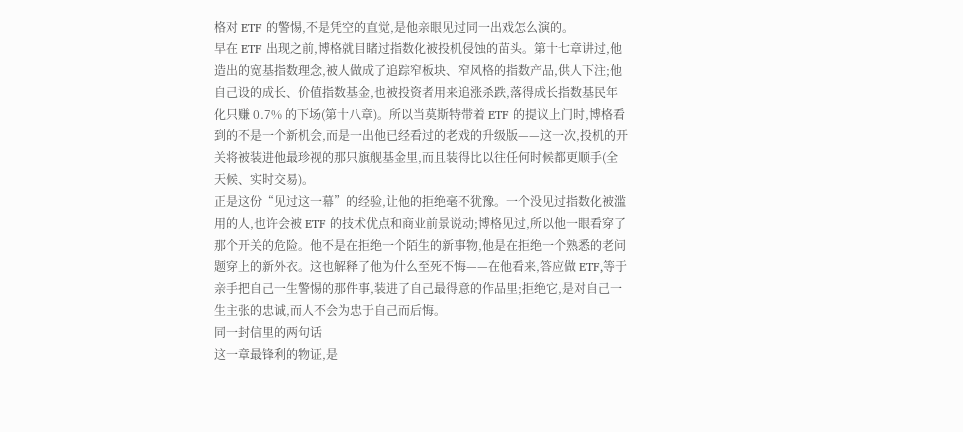格对 ETF 的警惕,不是凭空的直觉,是他亲眼见过同一出戏怎么演的。
早在 ETF 出现之前,博格就目睹过指数化被投机侵蚀的苗头。第十七章讲过,他造出的宽基指数理念,被人做成了追踪窄板块、窄风格的指数产品,供人下注;他自己设的成长、价值指数基金,也被投资者用来追涨杀跌,落得成长指数基民年化只赚 0.7% 的下场(第十八章)。所以当莫斯特带着 ETF 的提议上门时,博格看到的不是一个新机会,而是一出他已经看过的老戏的升级版——这一次,投机的开关将被装进他最珍视的那只旗舰基金里,而且装得比以往任何时候都更顺手(全天候、实时交易)。
正是这份“见过这一幕”的经验,让他的拒绝毫不犹豫。一个没见过指数化被滥用的人,也许会被 ETF 的技术优点和商业前景说动;博格见过,所以他一眼看穿了那个开关的危险。他不是在拒绝一个陌生的新事物,他是在拒绝一个熟悉的老问题穿上的新外衣。这也解释了他为什么至死不悔——在他看来,答应做 ETF,等于亲手把自己一生警惕的那件事,装进了自己最得意的作品里;拒绝它,是对自己一生主张的忠诚,而人不会为忠于自己而后悔。
同一封信里的两句话
这一章最锋利的物证,是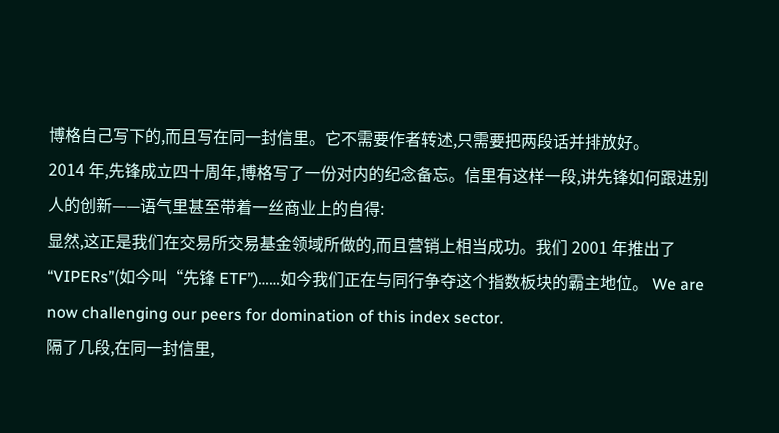博格自己写下的,而且写在同一封信里。它不需要作者转述,只需要把两段话并排放好。
2014 年,先锋成立四十周年,博格写了一份对内的纪念备忘。信里有这样一段,讲先锋如何跟进别人的创新——语气里甚至带着一丝商业上的自得:
显然,这正是我们在交易所交易基金领域所做的,而且营销上相当成功。我们 2001 年推出了“VIPERs”(如今叫“先锋 ETF”)……如今我们正在与同行争夺这个指数板块的霸主地位。 We are now challenging our peers for domination of this index sector.
隔了几段,在同一封信里,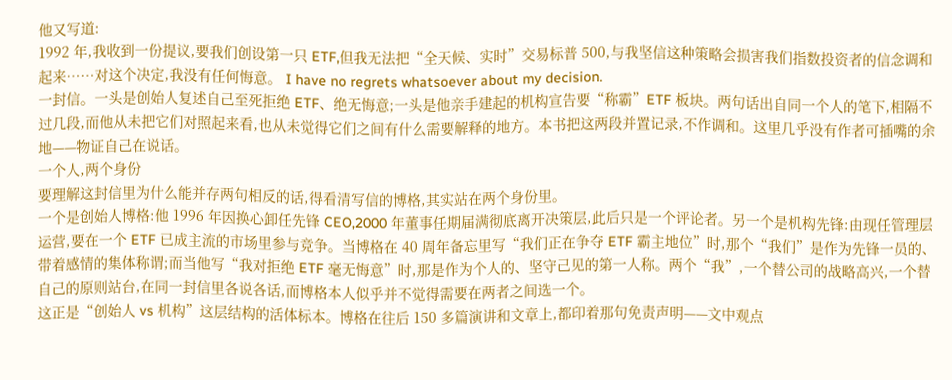他又写道:
1992 年,我收到一份提议,要我们创设第一只 ETF,但我无法把“全天候、实时”交易标普 500,与我坚信这种策略会损害我们指数投资者的信念调和起来……对这个决定,我没有任何悔意。 I have no regrets whatsoever about my decision.
一封信。一头是创始人复述自己至死拒绝 ETF、绝无悔意;一头是他亲手建起的机构宣告要“称霸”ETF 板块。两句话出自同一个人的笔下,相隔不过几段,而他从未把它们对照起来看,也从未觉得它们之间有什么需要解释的地方。本书把这两段并置记录,不作调和。这里几乎没有作者可插嘴的余地——物证自己在说话。
一个人,两个身份
要理解这封信里为什么能并存两句相反的话,得看清写信的博格,其实站在两个身份里。
一个是创始人博格:他 1996 年因换心卸任先锋 CEO,2000 年董事任期届满彻底离开决策层,此后只是一个评论者。另一个是机构先锋:由现任管理层运营,要在一个 ETF 已成主流的市场里参与竞争。当博格在 40 周年备忘里写“我们正在争夺 ETF 霸主地位”时,那个“我们”是作为先锋一员的、带着感情的集体称谓;而当他写“我对拒绝 ETF 毫无悔意”时,那是作为个人的、坚守己见的第一人称。两个“我”,一个替公司的战略高兴,一个替自己的原则站台,在同一封信里各说各话,而博格本人似乎并不觉得需要在两者之间选一个。
这正是“创始人 vs 机构”这层结构的活体标本。博格在往后 150 多篇演讲和文章上,都印着那句免责声明——文中观点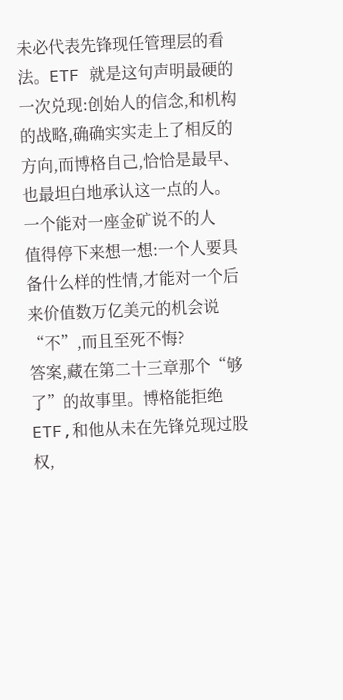未必代表先锋现任管理层的看法。ETF 就是这句声明最硬的一次兑现:创始人的信念,和机构的战略,确确实实走上了相反的方向,而博格自己,恰恰是最早、也最坦白地承认这一点的人。
一个能对一座金矿说不的人
值得停下来想一想:一个人要具备什么样的性情,才能对一个后来价值数万亿美元的机会说“不”,而且至死不悔?
答案,藏在第二十三章那个“够了”的故事里。博格能拒绝 ETF,和他从未在先锋兑现过股权,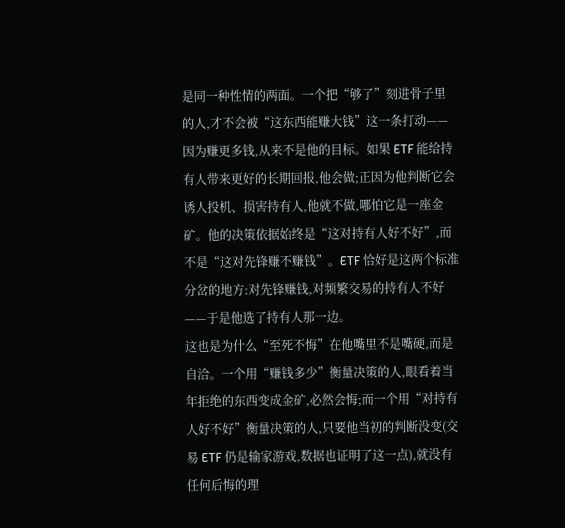是同一种性情的两面。一个把“够了”刻进骨子里的人,才不会被“这东西能赚大钱”这一条打动——因为赚更多钱,从来不是他的目标。如果 ETF 能给持有人带来更好的长期回报,他会做;正因为他判断它会诱人投机、损害持有人,他就不做,哪怕它是一座金矿。他的决策依据始终是“这对持有人好不好”,而不是“这对先锋赚不赚钱”。ETF 恰好是这两个标准分岔的地方:对先锋赚钱,对频繁交易的持有人不好——于是他选了持有人那一边。
这也是为什么“至死不悔”在他嘴里不是嘴硬,而是自洽。一个用“赚钱多少”衡量决策的人,眼看着当年拒绝的东西变成金矿,必然会悔;而一个用“对持有人好不好”衡量决策的人,只要他当初的判断没变(交易 ETF 仍是输家游戏,数据也证明了这一点),就没有任何后悔的理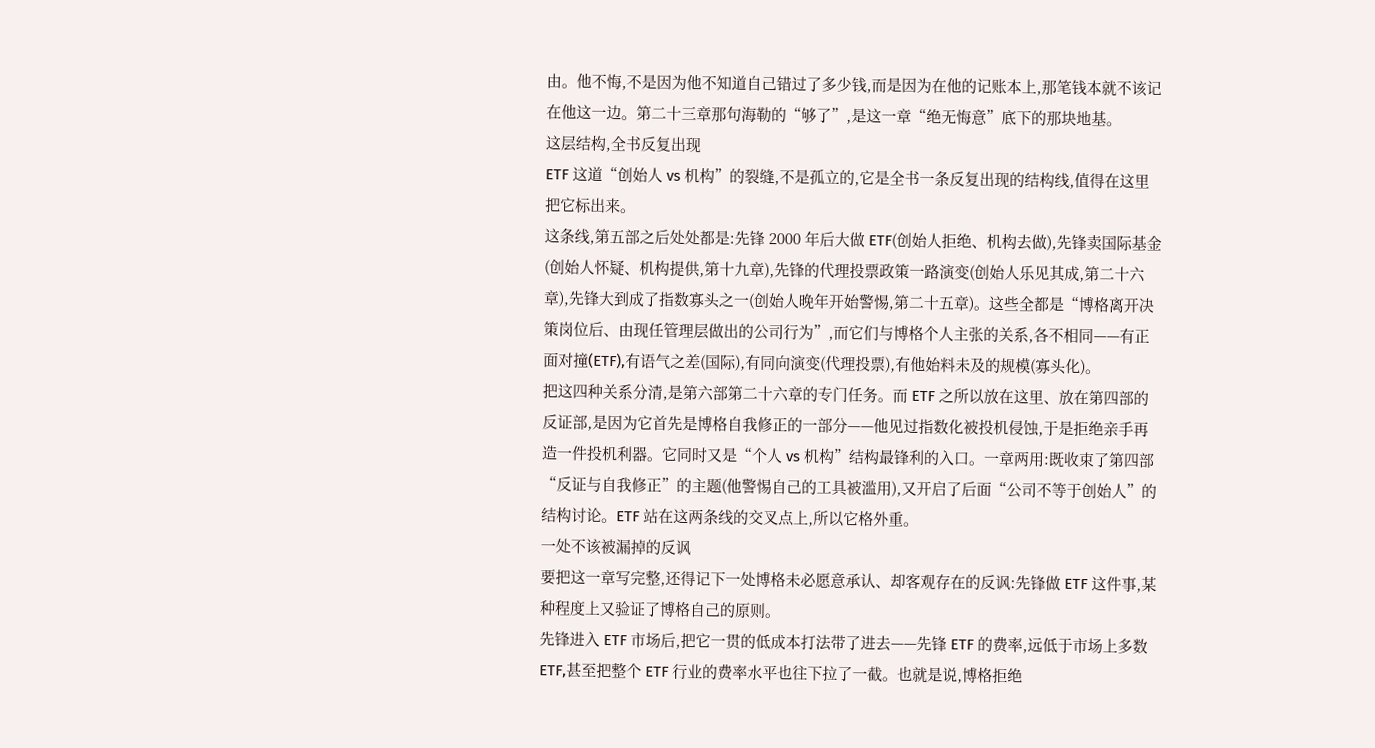由。他不悔,不是因为他不知道自己错过了多少钱,而是因为在他的记账本上,那笔钱本就不该记在他这一边。第二十三章那句海勒的“够了”,是这一章“绝无悔意”底下的那块地基。
这层结构,全书反复出现
ETF 这道“创始人 vs 机构”的裂缝,不是孤立的,它是全书一条反复出现的结构线,值得在这里把它标出来。
这条线,第五部之后处处都是:先锋 2000 年后大做 ETF(创始人拒绝、机构去做),先锋卖国际基金(创始人怀疑、机构提供,第十九章),先锋的代理投票政策一路演变(创始人乐见其成,第二十六章),先锋大到成了指数寡头之一(创始人晚年开始警惕,第二十五章)。这些全都是“博格离开决策岗位后、由现任管理层做出的公司行为”,而它们与博格个人主张的关系,各不相同——有正面对撞(ETF),有语气之差(国际),有同向演变(代理投票),有他始料未及的规模(寡头化)。
把这四种关系分清,是第六部第二十六章的专门任务。而 ETF 之所以放在这里、放在第四部的反证部,是因为它首先是博格自我修正的一部分——他见过指数化被投机侵蚀,于是拒绝亲手再造一件投机利器。它同时又是“个人 vs 机构”结构最锋利的入口。一章两用:既收束了第四部“反证与自我修正”的主题(他警惕自己的工具被滥用),又开启了后面“公司不等于创始人”的结构讨论。ETF 站在这两条线的交叉点上,所以它格外重。
一处不该被漏掉的反讽
要把这一章写完整,还得记下一处博格未必愿意承认、却客观存在的反讽:先锋做 ETF 这件事,某种程度上又验证了博格自己的原则。
先锋进入 ETF 市场后,把它一贯的低成本打法带了进去——先锋 ETF 的费率,远低于市场上多数 ETF,甚至把整个 ETF 行业的费率水平也往下拉了一截。也就是说,博格拒绝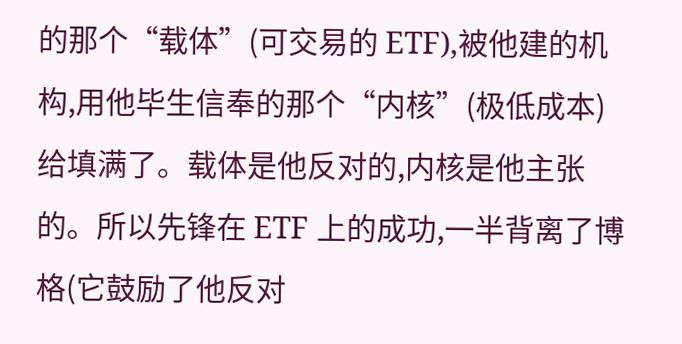的那个“载体”(可交易的 ETF),被他建的机构,用他毕生信奉的那个“内核”(极低成本)给填满了。载体是他反对的,内核是他主张的。所以先锋在 ETF 上的成功,一半背离了博格(它鼓励了他反对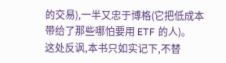的交易),一半又忠于博格(它把低成本带给了那些哪怕要用 ETF 的人)。
这处反讽,本书只如实记下,不替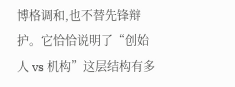博格调和,也不替先锋辩护。它恰恰说明了“创始人 vs 机构”这层结构有多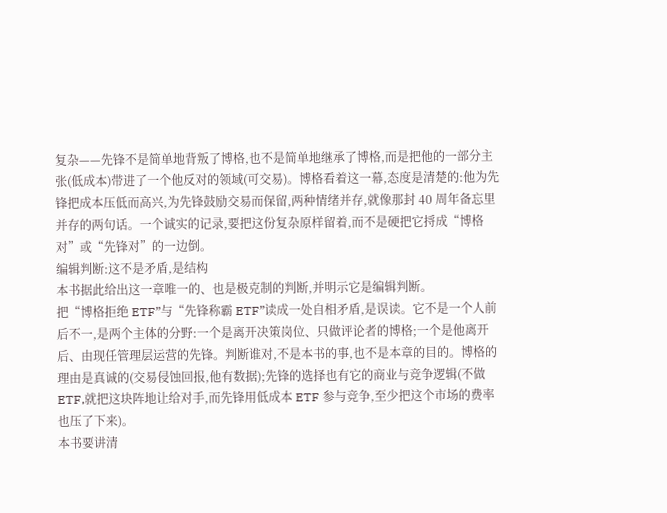复杂——先锋不是简单地背叛了博格,也不是简单地继承了博格,而是把他的一部分主张(低成本)带进了一个他反对的领域(可交易)。博格看着这一幕,态度是清楚的:他为先锋把成本压低而高兴,为先锋鼓励交易而保留,两种情绪并存,就像那封 40 周年备忘里并存的两句话。一个诚实的记录,要把这份复杂原样留着,而不是硬把它捋成“博格对”或“先锋对”的一边倒。
编辑判断:这不是矛盾,是结构
本书据此给出这一章唯一的、也是极克制的判断,并明示它是编辑判断。
把“博格拒绝 ETF”与“先锋称霸 ETF”读成一处自相矛盾,是误读。它不是一个人前后不一,是两个主体的分野:一个是离开决策岗位、只做评论者的博格;一个是他离开后、由现任管理层运营的先锋。判断谁对,不是本书的事,也不是本章的目的。博格的理由是真诚的(交易侵蚀回报,他有数据);先锋的选择也有它的商业与竞争逻辑(不做 ETF,就把这块阵地让给对手,而先锋用低成本 ETF 参与竞争,至少把这个市场的费率也压了下来)。
本书要讲清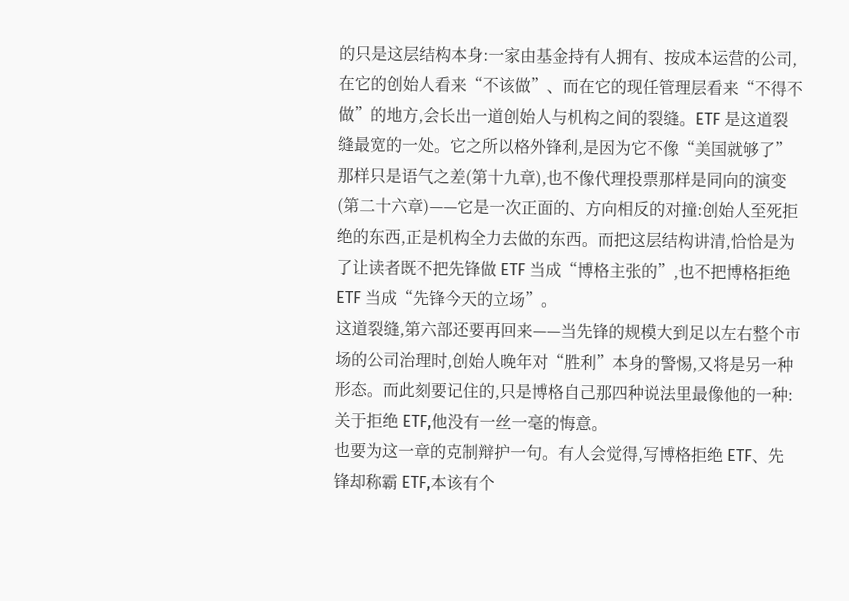的只是这层结构本身:一家由基金持有人拥有、按成本运营的公司,在它的创始人看来“不该做”、而在它的现任管理层看来“不得不做”的地方,会长出一道创始人与机构之间的裂缝。ETF 是这道裂缝最宽的一处。它之所以格外锋利,是因为它不像“美国就够了”那样只是语气之差(第十九章),也不像代理投票那样是同向的演变(第二十六章)——它是一次正面的、方向相反的对撞:创始人至死拒绝的东西,正是机构全力去做的东西。而把这层结构讲清,恰恰是为了让读者既不把先锋做 ETF 当成“博格主张的”,也不把博格拒绝 ETF 当成“先锋今天的立场”。
这道裂缝,第六部还要再回来——当先锋的规模大到足以左右整个市场的公司治理时,创始人晚年对“胜利”本身的警惕,又将是另一种形态。而此刻要记住的,只是博格自己那四种说法里最像他的一种:关于拒绝 ETF,他没有一丝一毫的悔意。
也要为这一章的克制辩护一句。有人会觉得,写博格拒绝 ETF、先锋却称霸 ETF,本该有个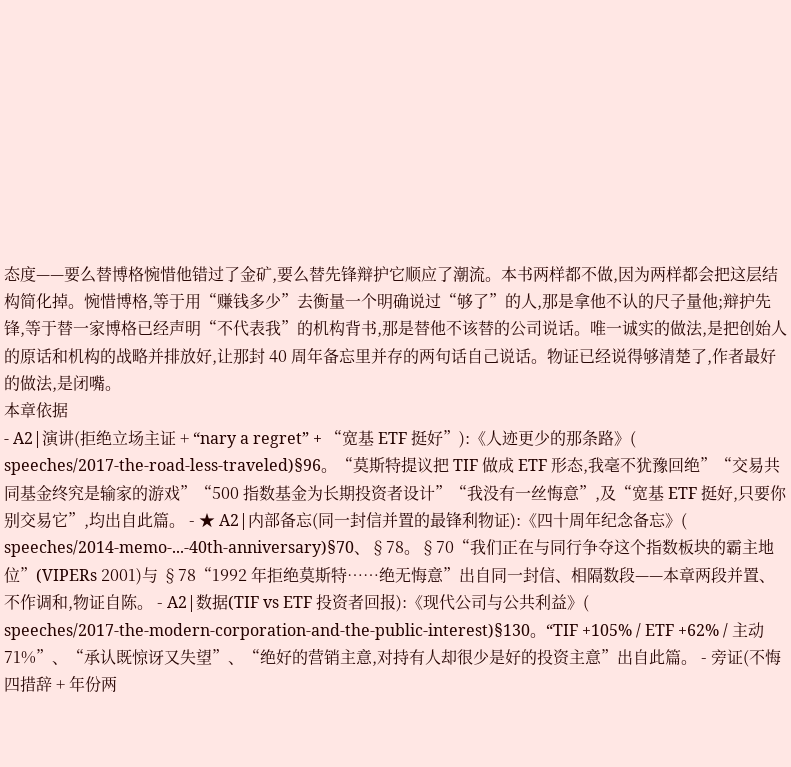态度——要么替博格惋惜他错过了金矿,要么替先锋辩护它顺应了潮流。本书两样都不做,因为两样都会把这层结构简化掉。惋惜博格,等于用“赚钱多少”去衡量一个明确说过“够了”的人,那是拿他不认的尺子量他;辩护先锋,等于替一家博格已经声明“不代表我”的机构背书,那是替他不该替的公司说话。唯一诚实的做法,是把创始人的原话和机构的战略并排放好,让那封 40 周年备忘里并存的两句话自己说话。物证已经说得够清楚了,作者最好的做法,是闭嘴。
本章依据
- A2|演讲(拒绝立场主证 + “nary a regret” + “宽基 ETF 挺好”):《人迹更少的那条路》(
speeches/2017-the-road-less-traveled)§96。“莫斯特提议把 TIF 做成 ETF 形态,我毫不犹豫回绝”“交易共同基金终究是输家的游戏”“500 指数基金为长期投资者设计”“我没有一丝悔意”,及“宽基 ETF 挺好,只要你别交易它”,均出自此篇。 - ★ A2|内部备忘(同一封信并置的最锋利物证):《四十周年纪念备忘》(
speeches/2014-memo-...-40th-anniversary)§70、§78。§70“我们正在与同行争夺这个指数板块的霸主地位”(VIPERs 2001)与 §78“1992 年拒绝莫斯特……绝无悔意”出自同一封信、相隔数段——本章两段并置、不作调和,物证自陈。 - A2|数据(TIF vs ETF 投资者回报):《现代公司与公共利益》(
speeches/2017-the-modern-corporation-and-the-public-interest)§130。“TIF +105% / ETF +62% / 主动 71%”、“承认既惊讶又失望”、“绝好的营销主意,对持有人却很少是好的投资主意”出自此篇。 - 旁证(不悔四措辞 + 年份两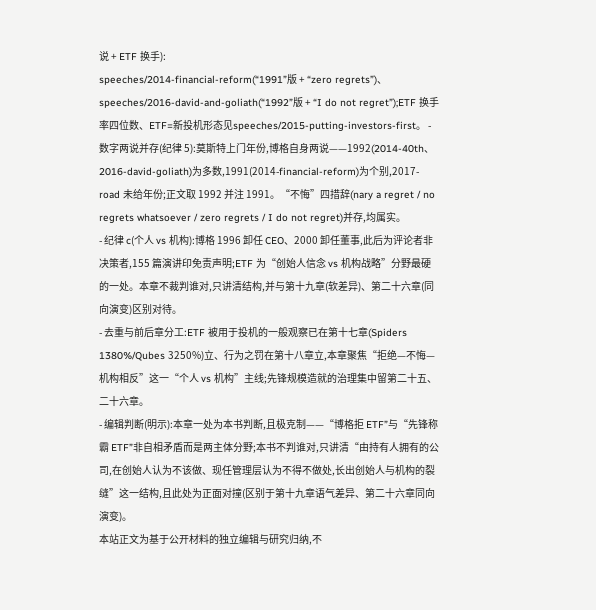说 + ETF 换手):
speeches/2014-financial-reform(“1991”版 + “zero regrets”)、speeches/2016-david-and-goliath(“1992”版 + “I do not regret”);ETF 换手率四位数、ETF=新投机形态见speeches/2015-putting-investors-first。 - 数字两说并存(纪律 5):莫斯特上门年份,博格自身两说——1992(2014-40th、2016-david-goliath)为多数,1991(2014-financial-reform)为个别,2017-road 未给年份;正文取 1992 并注 1991。“不悔”四措辞(nary a regret / no regrets whatsoever / zero regrets / I do not regret)并存,均属实。
- 纪律 c(个人 vs 机构):博格 1996 卸任 CEO、2000 卸任董事,此后为评论者非决策者,155 篇演讲印免责声明;ETF 为“创始人信念 vs 机构战略”分野最硬的一处。本章不裁判谁对,只讲清结构,并与第十九章(软差异)、第二十六章(同向演变)区别对待。
- 去重与前后章分工:ETF 被用于投机的一般观察已在第十七章(Spiders 1380%/Qubes 3250%)立、行为之罚在第十八章立,本章聚焦“拒绝—不悔—机构相反”这一“个人 vs 机构”主线;先锋规模造就的治理集中留第二十五、二十六章。
- 编辑判断(明示):本章一处为本书判断,且极克制——“博格拒 ETF”与“先锋称霸 ETF”非自相矛盾而是两主体分野;本书不判谁对,只讲清“由持有人拥有的公司,在创始人认为不该做、现任管理层认为不得不做处,长出创始人与机构的裂缝”这一结构,且此处为正面对撞(区别于第十九章语气差异、第二十六章同向演变)。
本站正文为基于公开材料的独立编辑与研究归纳,不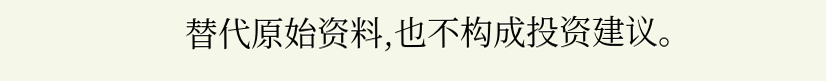替代原始资料,也不构成投资建议。